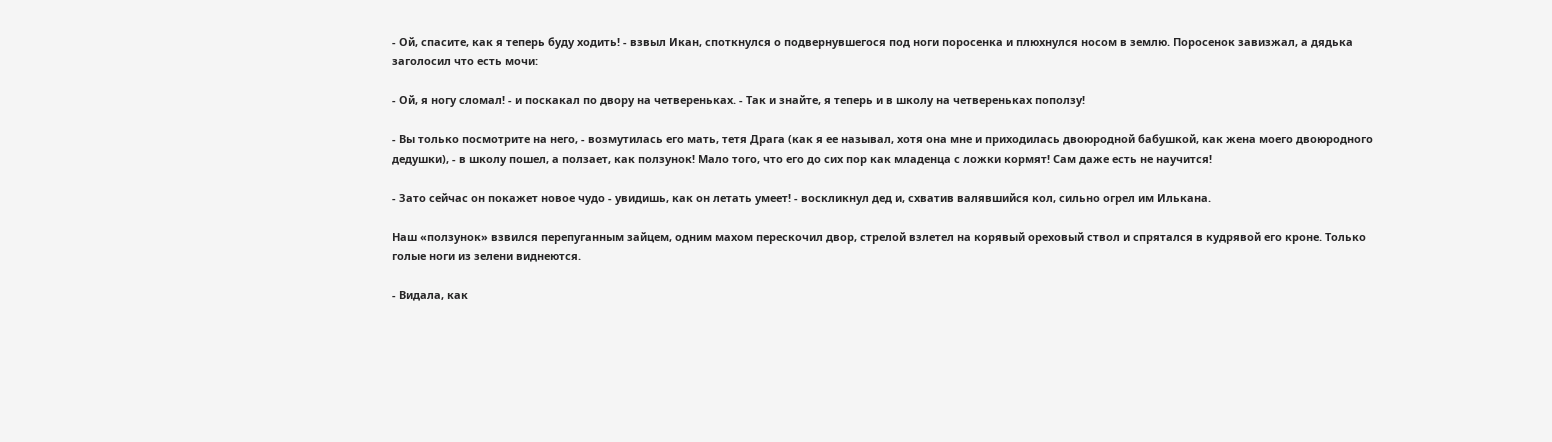- Ой, спасите, как я теперь буду ходить! - взвыл Икан, споткнулся о подвернувшегося под ноги поросенка и плюхнулся носом в землю. Поросенок завизжал, а дядька заголосил что есть мочи:

- Ой, я ногу сломал! - и поскакал по двору на четвереньках. - Так и знайте, я теперь и в школу на четвереньках поползу!

- Вы только посмотрите на него, - возмутилась его мать, тетя Драга (как я ее называл, хотя она мне и приходилась двоюродной бабушкой, как жена моего двоюродного дедушки), - в школу пошел, а ползает, как ползунок! Мало того, что его до сих пор как младенца с ложки кормят! Сам даже есть не научится!

- Зато сейчас он покажет новое чудо - увидишь, как он летать умеет! - воскликнул дед и, схватив валявшийся кол, сильно огрел им Илькана.

Наш «ползунок» взвился перепуганным зайцем, одним махом перескочил двор, стрелой взлетел на корявый ореховый ствол и спрятался в кудрявой его кроне. Только голые ноги из зелени виднеются.

- Видала, как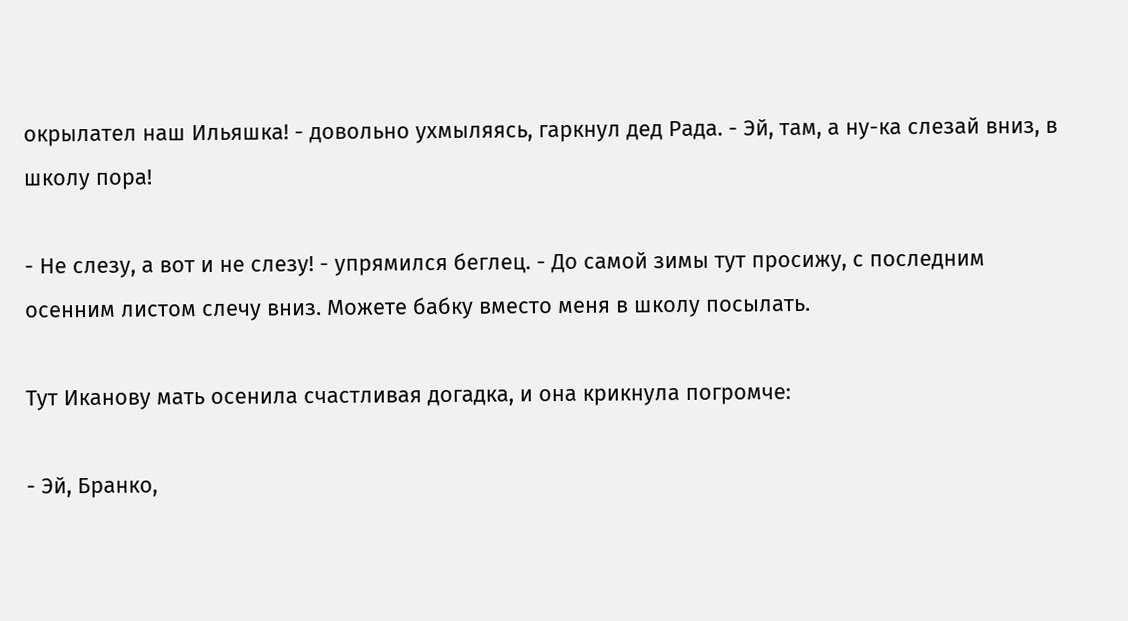окрылател наш Ильяшка! - довольно ухмыляясь, гаркнул дед Рада. - Эй, там, а ну-ка слезай вниз, в школу пора!

- Не слезу, а вот и не слезу! - упрямился беглец. - До самой зимы тут просижу, с последним осенним листом слечу вниз. Можете бабку вместо меня в школу посылать.

Тут Иканову мать осенила счастливая догадка, и она крикнула погромче:

- Эй, Бранко,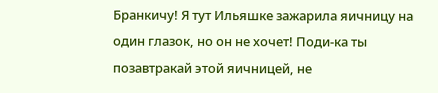Бранкичу! Я тут Ильяшке зажарила яичницу на один глазок, но он не хочет! Поди-ка ты позавтракай этой яичницей, не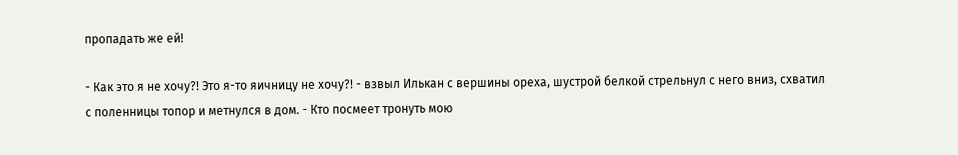пропадать же ей!

- Как это я не хочу?! Это я-то яичницу не хочу?! - взвыл Илькан с вершины ореха, шустрой белкой стрельнул с него вниз, схватил с поленницы топор и метнулся в дом. - Кто посмеет тронуть мою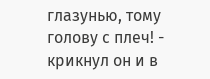глазунью, тому голову с плеч! - крикнул он и в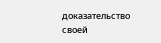доказательство своей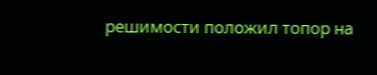решимости положил топор на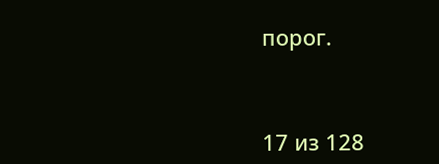порог.



17 из 128